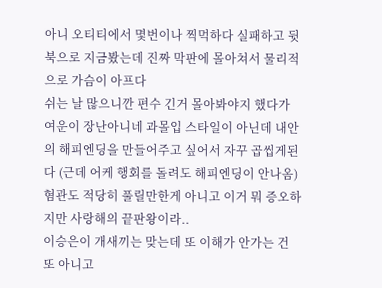아니 오티티에서 몇번이나 찍먹하다 실패하고 뒷북으로 지금봤는데 진짜 막판에 몰아쳐서 물리적으로 가슴이 아프다
쉬는 날 많으니깐 편수 긴거 몰아봐야지 했다가 여운이 장난아니네 과몰입 스타일이 아닌데 내안의 해피엔딩을 만들어주고 싶어서 자꾸 곱씹게된다 (근데 어케 행회를 돌려도 해피엔딩이 안나옴)
혐관도 적당히 풀릴만한게 아니고 이거 뭐 증오하지만 사랑해의 끝판왕이라..
이승은이 개새끼는 맞는데 또 이해가 안가는 건 또 아니고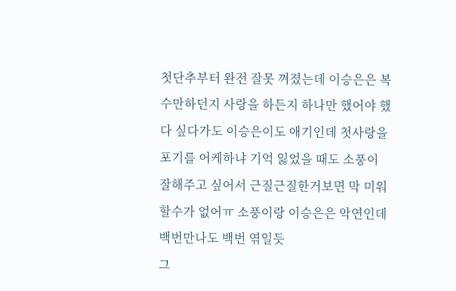첫단추부터 완전 잘못 껴졌는데 이승은은 복수만하던지 사랑을 하든지 하나만 했어야 했다 싶다가도 이승은이도 애기인데 첫사랑을 포기를 어케하냐 기억 잃었을 때도 소풍이 잘해주고 싶어서 근질근질한거보면 막 미워할수가 없어ㅠ 소풍이랑 이승은은 악연인데 백번만나도 백번 엮일듯
그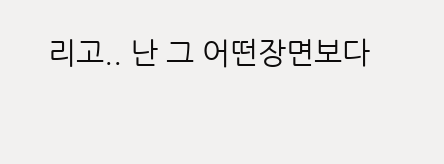리고.. 난 그 어떤장면보다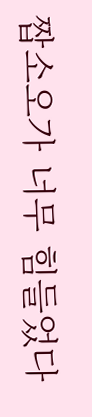짭소오가 너무 힘들었다